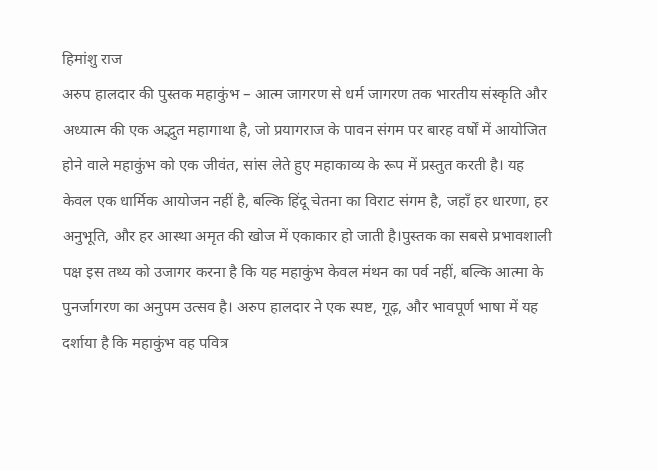हिमांशु राज
अरुप हालदार की पुस्तक महाकुंभ – आत्म जागरण से धर्म जागरण तक भारतीय संस्कृति और अध्यात्म की एक अद्भुत महागाथा है, जो प्रयागराज के पावन संगम पर बारह वर्षों में आयोजित होने वाले महाकुंभ को एक जीवंत, सांस लेते हुए महाकाव्य के रूप में प्रस्तुत करती है। यह केवल एक धार्मिक आयोजन नहीं है, बल्कि हिंदू चेतना का विराट संगम है, जहाँ हर धारणा, हर अनुभूति, और हर आस्था अमृत की खोज में एकाकार हो जाती है।पुस्तक का सबसे प्रभावशाली पक्ष इस तथ्य को उजागर करना है कि यह महाकुंभ केवल मंथन का पर्व नहीं, बल्कि आत्मा के पुनर्जागरण का अनुपम उत्सव है। अरुप हालदार ने एक स्पष्ट, गूढ़, और भावपूर्ण भाषा में यह दर्शाया है कि महाकुंभ वह पवित्र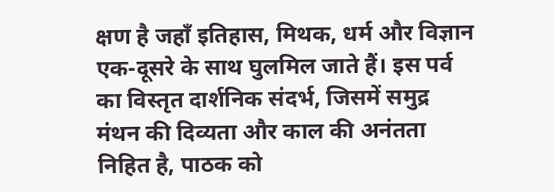क्षण है जहाँ इतिहास, मिथक, धर्म और विज्ञान एक-दूसरे के साथ घुलमिल जाते हैं। इस पर्व का विस्तृत दार्शनिक संदर्भ, जिसमें समुद्र मंथन की दिव्यता और काल की अनंतता निहित है, पाठक को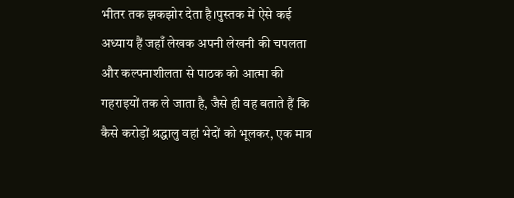भीतर तक झकझोर देता है।पुस्तक में ऐसे कई अध्याय हैं जहाँ लेखक अपनी लेखनी की चपलता और कल्पनाशीलता से पाठक को आत्मा की गहराइयों तक ले जाता है, जैसे ही वह बताते हैं कि कैसे करोड़ों श्रद्धालु वहां भेदों को भूलकर, एक मात्र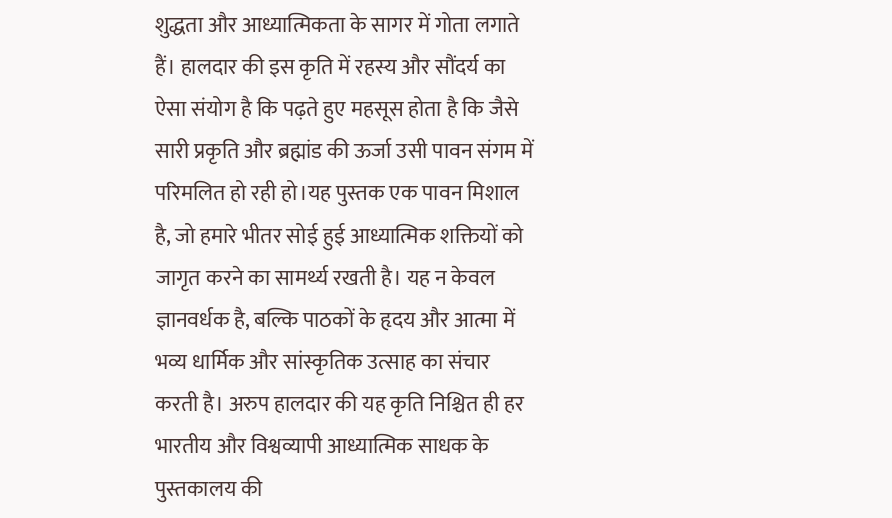शुद्धता और आध्यात्मिकता के सागर में गोता लगाते हैं। हालदार की इस कृति में रहस्य और सौंदर्य का ऐसा संयोग है कि पढ़ते हुए महसूस होता है कि जैसे सारी प्रकृति और ब्रह्मांड की ऊर्जा उसी पावन संगम में परिमलित हो रही हो।यह पुस्तक एक पावन मिशाल है, जो हमारे भीतर सोई हुई आध्यात्मिक शक्तियों को जागृत करने का सामर्थ्य रखती है। यह न केवल ज्ञानवर्धक है, बल्कि पाठकों के हृदय और आत्मा में भव्य धार्मिक और सांस्कृतिक उत्साह का संचार करती है। अरुप हालदार की यह कृति निश्चित ही हर भारतीय और विश्वव्यापी आध्यात्मिक साधक के पुस्तकालय की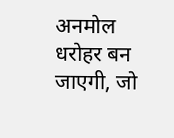अनमोल धरोहर बन जाएगी, जो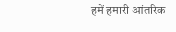हमें हमारी आंतरिक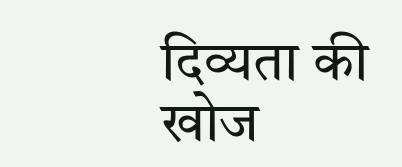दिव्यता की खोज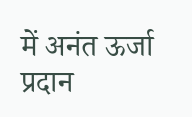में अनंत ऊर्जा प्रदान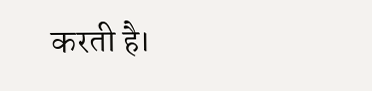करती है।